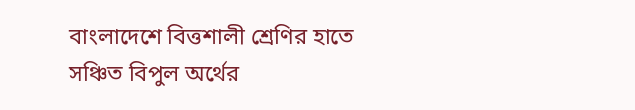বাংলাদেশে বিত্তশালী শ্রেণির হাতে সঞ্চিত বিপুল অর্থের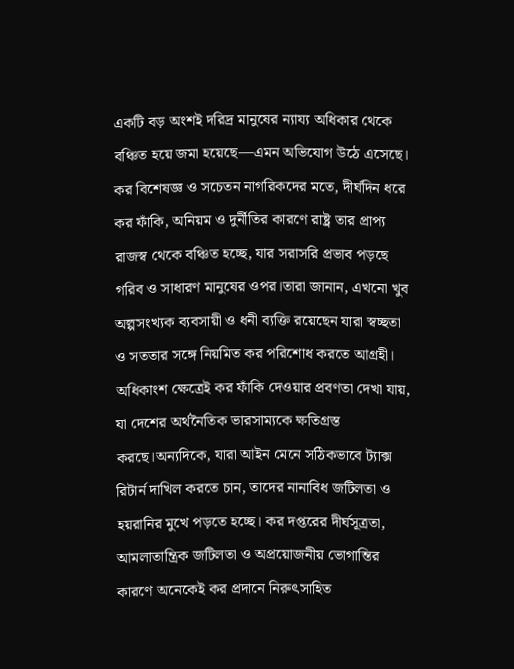একটি বড় অংশই দরিদ্র মানুষের ন্যায্য অধিকার থেকে বঞ্চিত হয়ে জমা হয়েছে—এমন অভিযোগ উঠে এসেছে। কর বিশেষজ্ঞ ও সচেতন নাগরিকদের মতে, দীর্ঘদিন ধরে কর ফাঁকি, অনিয়ম ও দুর্নীতির কারণে রাষ্ট্র তার প্রাপ্য রাজস্ব থেকে বঞ্চিত হচ্ছে, যার সরাসরি প্রভাব পড়ছে গরিব ও সাধারণ মানুষের ওপর।তারা জানান, এখনো খুব অল্পসংখ্যক ব্যবসায়ী ও ধনী ব্যক্তি রয়েছেন যারা স্বচ্ছতা ও সততার সঙ্গে নিয়মিত কর পরিশোধ করতে আগ্রহী। অধিকাংশ ক্ষেত্রেই কর ফাঁকি দেওয়ার প্রবণতা দেখা যায়, যা দেশের অর্থনৈতিক ভারসাম্যকে ক্ষতিগ্রস্ত করছে।অন্যদিকে, যারা আইন মেনে সঠিকভাবে ট্যাক্স রিটার্ন দাখিল করতে চান, তাদের নানাবিধ জটিলতা ও হয়রানির মুখে পড়তে হচ্ছে। কর দপ্তরের দীর্ঘসূত্রতা, আমলাতান্ত্রিক জটিলতা ও অপ্রয়োজনীয় ভোগান্তির কারণে অনেকেই কর প্রদানে নিরুৎসাহিত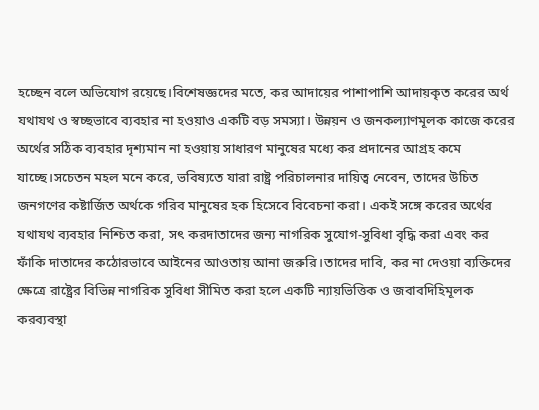হচ্ছেন বলে অভিযোগ রয়েছে।বিশেষজ্ঞদের মতে, কর আদায়ের পাশাপাশি আদায়কৃত করের অর্থ যথাযথ ও স্বচ্ছভাবে ব্যবহার না হওয়াও একটি বড় সমস্যা। উন্নয়ন ও জনকল্যাণমূলক কাজে করের অর্থের সঠিক ব্যবহার দৃশ্যমান না হওয়ায় সাধারণ মানুষের মধ্যে কর প্রদানের আগ্রহ কমে যাচ্ছে।সচেতন মহল মনে করে, ভবিষ্যতে যারা রাষ্ট্র পরিচালনার দায়িত্ব নেবেন, তাদের উচিত জনগণের কষ্টার্জিত অর্থকে গরিব মানুষের হক হিসেবে বিবেচনা করা। একই সঙ্গে করের অর্থের যথাযথ ব্যবহার নিশ্চিত করা, সৎ করদাতাদের জন্য নাগরিক সুযোগ-সুবিধা বৃদ্ধি করা এবং কর ফাঁকি দাতাদের কঠোরভাবে আইনের আওতায় আনা জরুরি।তাদের দাবি, কর না দেওয়া ব্যক্তিদের ক্ষেত্রে রাষ্ট্রের বিভিন্ন নাগরিক সুবিধা সীমিত করা হলে একটি ন্যায়ভিত্তিক ও জবাবদিহিমূলক করব্যবস্থা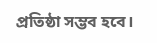প্রতিষ্ঠা সম্ভব হবে।